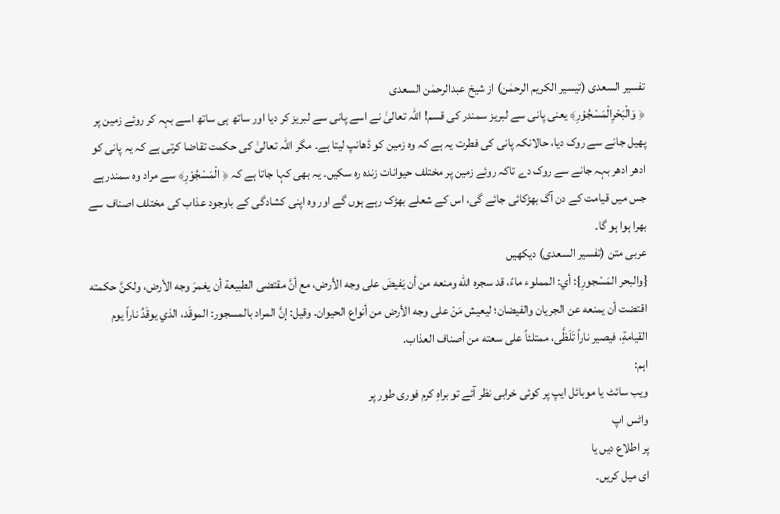تفسیر السعدی (تیسیر الکریم الرحمٰن) از شیخ عبدالرحمٰن السعدی
﴿ وَالْبَحْرِالْمَسْجُوْرِ﴾ یعنی پانی سے لبریز سمندر کی قسم! اللہ تعالیٰ نے اسے پانی سے لبریز کر دیا اور ساتھ ہی ساتھ اسے بہہ کر روئے زمین پر پھیل جانے سے روک دیا، حالانکہ پانی کی فطرت یہ ہے کہ وہ زمین کو ڈھانپ لیتا ہے۔ مگر اللہ تعالیٰ کی حکمت تقاضا کرتی ہے کہ یہ پانی کو ادھر ادھر بہہ جانے سے روک دے تاکہ روئے زمین پر مختلف حیوانات زندہ رہ سکیں۔ یہ بھی کہا جاتا ہے کہ ﴿ الْمَسْجُوْرِ﴾ سے مراد وہ سمندرہے جس میں قیامت کے دن آگ بھڑکائی جائے گی، اس کے شعلے بھڑک رہے ہوں گے اور وہ اپنی کشادگی کے باوجود عذاب کی مختلف اصناف سے بھرا ہوا ہو گا۔
عربی متن (تفسیر السعدی) دیکھیں
{والبحر المَسْجورِ}: أي: المملوء ماءً، قد سجره الله ومنعه من أن يَفيضَ على وجه الأرض، مع أنَّ مقتضى الطبيعة أن يغمرَ وجه الأرض، ولكنَّ حكمته اقتضت أن يمنعه عن الجريان والفيضان؛ ليعيش مَنْ على وجه الأرض من أنواع الحيوان. وقيل: إنَّ المراد بالمسجور: الموقَد، الذي يوقَدُ ناراً يوم القيامةِ، فيصير ناراً تَلَظَّى، ممتلئاً على سعته من أصناف العذاب.
اہم:
ویب سائٹ یا موبائل ایپ پر کوئی خرابی نظر آئے تو براہِ کرم فوری طور پر
واٹس اپ
پر اطلاع دیں یا
ای میل کریں۔